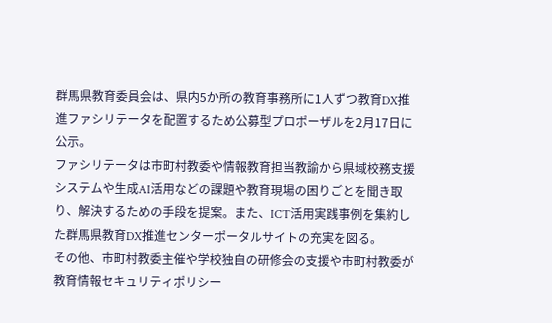群馬県教育委員会は、県内5か所の教育事務所に1人ずつ教育DX推進ファシリテータを配置するため公募型プロポーザルを2月17日に公示。
ファシリテータは市町村教委や情報教育担当教諭から県域校務支援システムや生成AI活用などの課題や教育現場の困りごとを聞き取り、解決するための手段を提案。また、ICT活用実践事例を集約した群馬県教育DX推進センターポータルサイトの充実を図る。
その他、市町村教委主催や学校独自の研修会の支援や市町村教委が教育情報セキュリティポリシー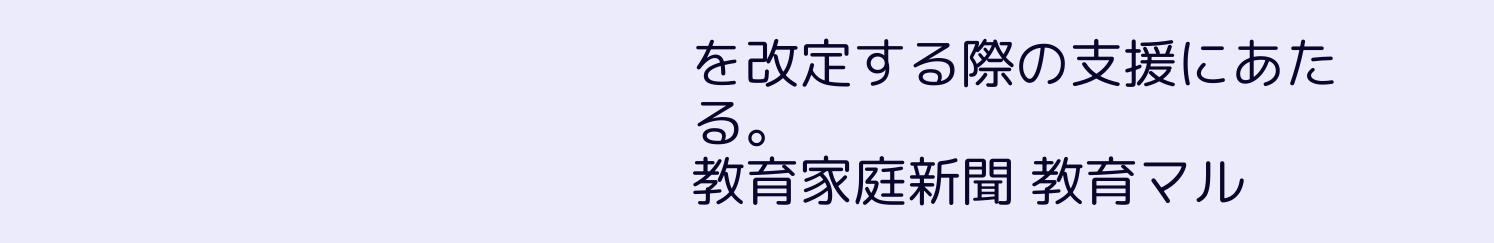を改定する際の支援にあたる。
教育家庭新聞 教育マル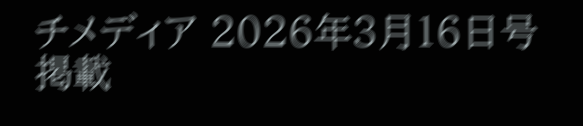チメディア 2026年3月16日号掲載